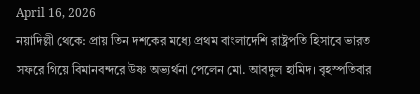April 16, 2026
নয়াদিল্লী থেকে: প্রায় তিন দশকের মধ্যে প্রথম বাংলাদেশি রাষ্ট্রপতি হিসাবে ভারত সফরে গিয়ে বিমানবন্দরে উষ্ণ অভ্যর্থনা পেলেন মো. আবদুল হামিদ। বৃহস্পতিবার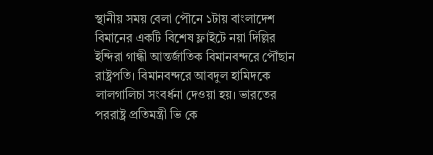স্থানীয় সময় বেলা পৌনে ১টায় বাংলাদেশ বিমানের একটি বিশেষ ফ্লাইটে নয়া দিল্লির ইন্দিরা গান্ধী আন্তর্জাতিক বিমানবন্দরে পৌঁছান রাষ্ট্রপতি। বিমানবন্দরে আবদুল হামিদকে লালগালিচা সংবর্ধনা দেওয়া হয়। ভারতের পররাষ্ট্র প্রতিমন্ত্রী ভি কে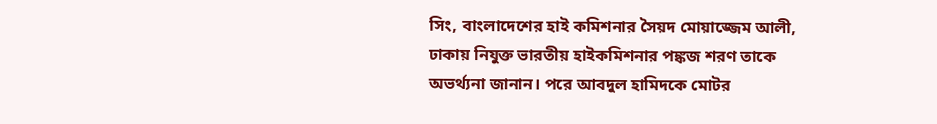সিং, বাংলাদেশের হাই কমিশনার সৈয়দ মোয়াজ্জেম আলী, ঢাকায় নিযুক্ত ভারতীয় হাইকমিশনার পঙ্কজ শরণ তাকে অভর্থ্যনা জানান। পরে আবদুল হামিদকে মোটর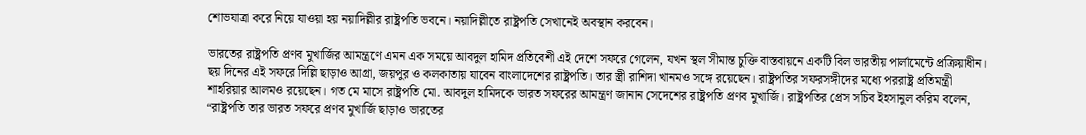শোভযাত্রা করে নিয়ে যাওয়া হয় নয়াদিল্লীর রাষ্ট্রপতি ভবনে। নয়াদিল্লীতে রাষ্ট্রপতি সেখানেই অবস্থান করবেন।

ভারতের রাষ্ট্রপতি প্রণব মুখার্জির আমন্ত্রণে এমন এক সময়ে আবদুল হামিদ প্রতিবেশী এই দেশে সফরে গেলেন, যখন স্থল সীমান্ত চুক্তি বাস্তবায়নে একটি বিল ভারতীয় পার্লামেন্টে প্রক্রিয়াধীন। ছয় দিনের এই সফরে দিল্লি ছাড়াও আগ্রা, জয়পুর ও কলকাতায় যাবেন বাংলাদেশের রাষ্ট্রপতি। তার স্ত্রী রাশিদা খানমও সঙ্গে রয়েছেন। রাষ্ট্রপতির সফরসঙ্গীদের মধ্যে পররাষ্ট্র প্রতিমন্ত্রী শাহরিয়ার আলমও রয়েছেন। গত মে মাসে রাষ্ট্রপতি মো. আবদুল হামিদকে ভারত সফরের আমন্ত্রণ জানান সেদেশের রাষ্ট্রপতি প্রণব মুখার্জি। রাষ্ট্রপতির প্রেস সচিব ইহসানুল করিম বলেন, “রাষ্ট্রপতি তার ভারত সফরে প্রণব মুখার্জি ছাড়াও ভারতের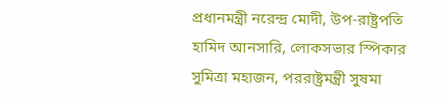প্রধানমন্ত্রী নরেন্দ্র মোদী, উপ-রাষ্ট্রপতি হামিদ আনসারি, লোকসভার স্পিকার সুমিত্রা মহাজন, পররাষ্ট্রমন্ত্রী সুষমা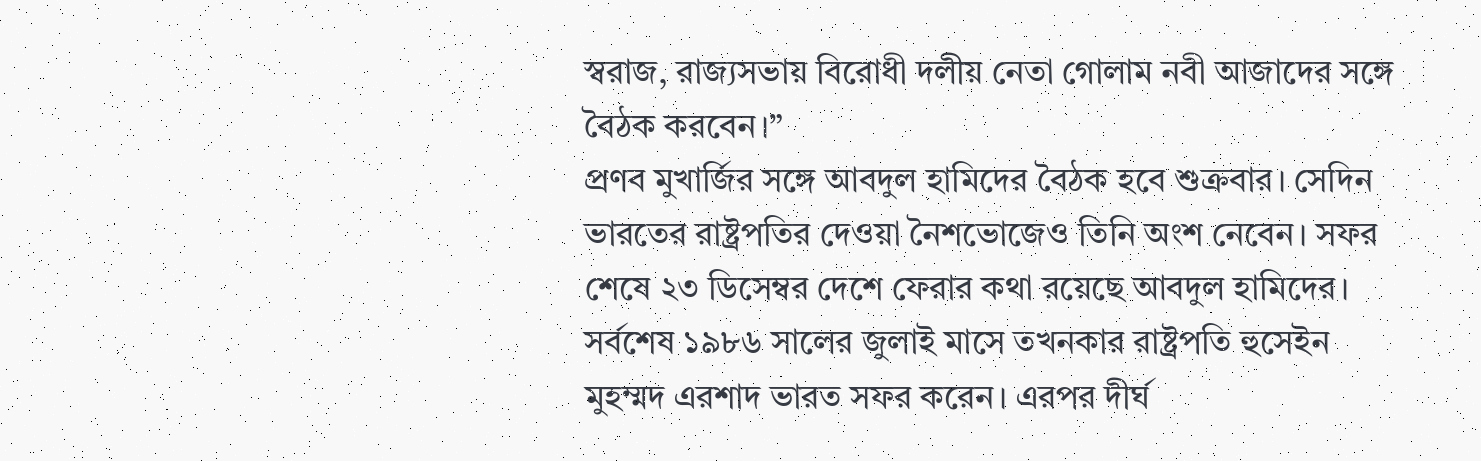স্বরাজ, রাজ্যসভায় বিরোধী দলীয় নেতা গোলাম নবী আজাদের সঙ্গে বৈঠক করবেন।”
প্রণব মুখার্জির সঙ্গে আবদুল হামিদের বৈঠক হবে শুক্রবার। সেদিন ভারতের রাষ্ট্রপতির দেওয়া নৈশভোজেও তিনি অংশ নেবেন। সফর শেষে ২৩ ডিসেম্বর দেশে ফেরার কথা রয়েছে আবদুল হামিদের। সর্বশেষ ১৯৮৬ সালের জুলাই মাসে তখনকার রাষ্ট্রপতি হুসেইন মুহম্মদ এরশাদ ভারত সফর করেন। এরপর দীর্ঘ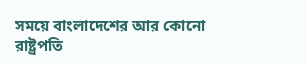সময়ে বাংলাদেশের আর কোনো রাষ্ট্রপতি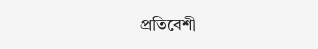প্রতিবেশী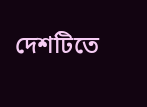দেশটিতে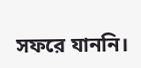সফরে যাননি।